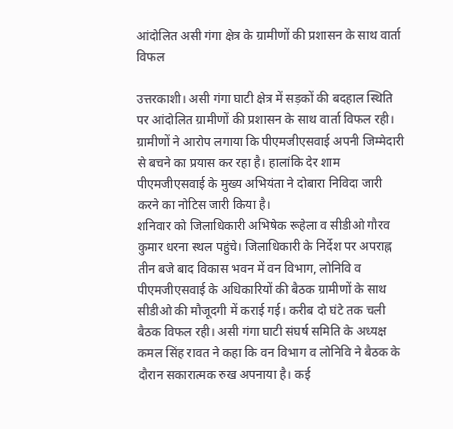आंदोलित असी गंगा क्षेत्र के ग्रामीणों की प्रशासन के साथ वार्ता विफल

उत्तरकाशी। असी गंगा घाटी क्षेत्र में सड़कों की बदहाल स्थिति पर आंदोलित ग्रामीणों की प्रशासन के साथ वार्ता विफल रही। ग्रामीणों ने आरोप लगाया कि पीएमजीएसवाई अपनी जिम्मेदारी से बचने का प्रयास कर रहा है। हालांकि देर शाम पीएमजीएसवाई के मुख्य अभियंता ने दोबारा निविदा जारी करने का नोटिस जारी किया है।
शनिवार को जिलाधिकारी अभिषेक रूहेला व सीडीओ गौरव कुमार धरना स्थल पहुंचे। जिलाधिकारी के निर्देश पर अपराह्न तीन बजे बाद विकास भवन में वन विभाग, लोनिवि व पीएमजीएसवाई के अधिकारियों की बैठक ग्रामीणों के साथ सीडीओ की मौजूदगी में कराई गई। करीब दो घंटे तक चली बैठक विफल रही। असी गंगा घाटी संघर्ष समिति के अध्यक्ष कमल सिंह रावत ने कहा कि वन विभाग व लोनिवि ने बैठक के दौरान सकारात्मक रुख अपनाया है। कई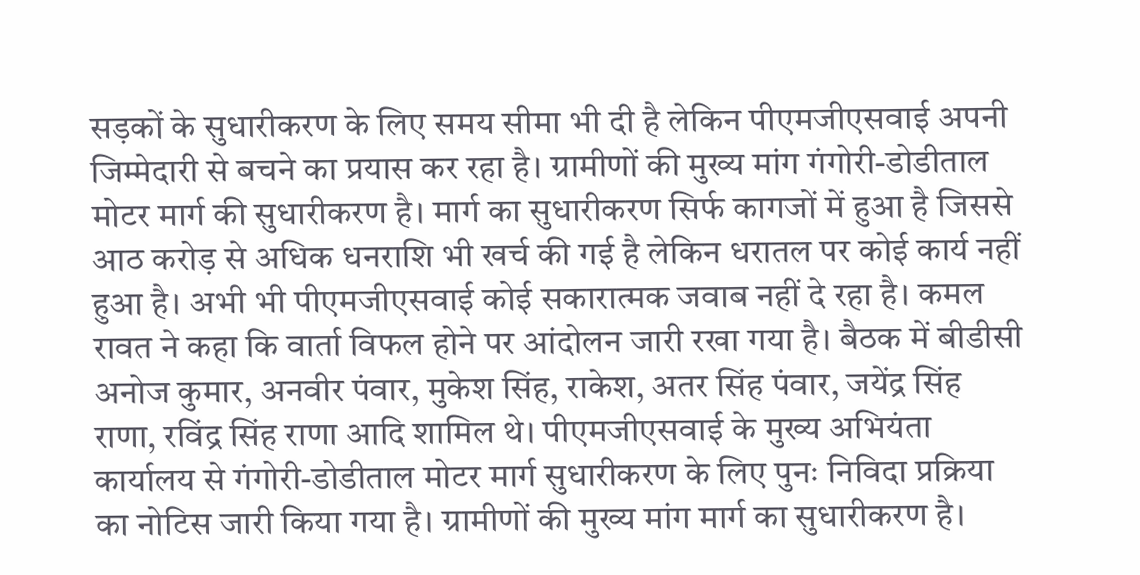सड़कों के सुधारीकरण के लिए समय सीमा भी दी है लेकिन पीएमजीएसवाई अपनी जिम्मेदारी से बचने का प्रयास कर रहा है। ग्रामीणों की मुख्य मांग गंगोरी-डोडीताल मोटर मार्ग की सुधारीकरण है। मार्ग का सुधारीकरण सिर्फ कागजों में हुआ है जिससे आठ करोड़ से अधिक धनराशि भी खर्च की गई है लेकिन धरातल पर कोई कार्य नहीं हुआ है। अभी भी पीएमजीएसवाई कोई सकारात्मक जवाब नहीं दे रहा है। कमल रावत ने कहा कि वार्ता विफल होने पर आंदोलन जारी रखा गया है। बैठक में बीडीसी अनोज कुमार, अनवीर पंवार, मुकेश सिंह, राकेश, अतर सिंह पंवार, जयेंद्र सिंह राणा, रविंद्र सिंह राणा आदि शामिल थे। पीएमजीएसवाई के मुख्य अभियंता कार्यालय से गंगोरी-डोडीताल मोटर मार्ग सुधारीकरण के लिए पुनः निविदा प्रक्रिया का नोटिस जारी किया गया है। ग्रामीणों की मुख्य मांग मार्ग का सुधारीकरण है।